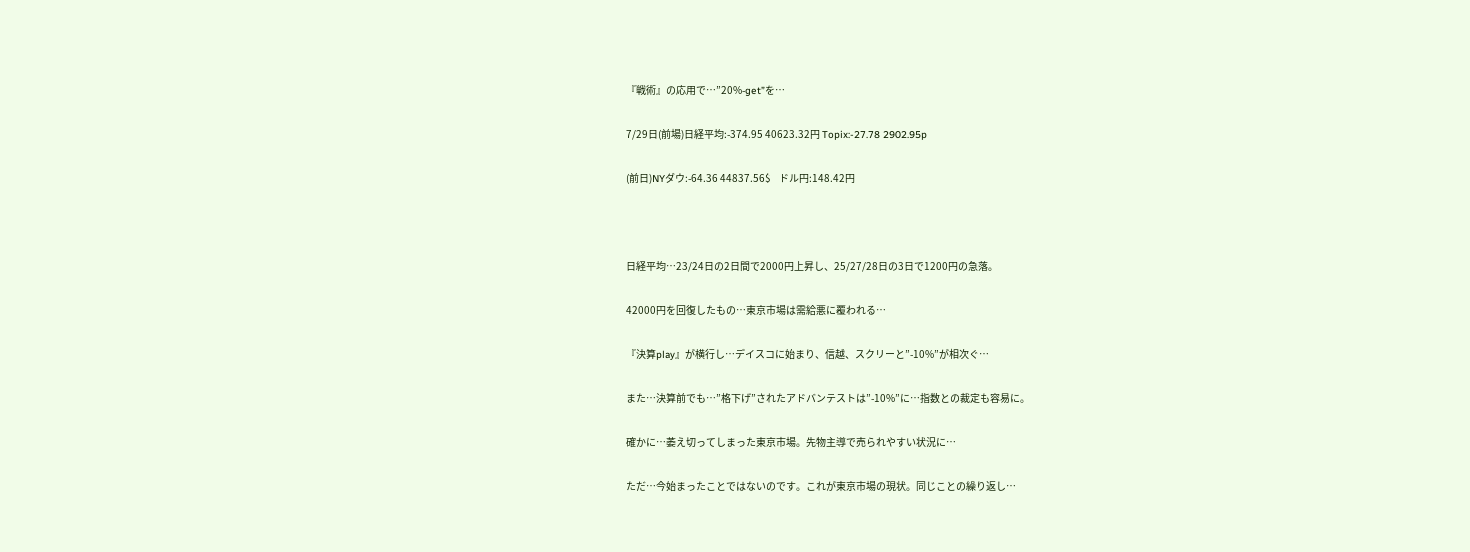『戦術』の応用で…”20%-get”を…

7/29日(前場)日経平均:-374.95 40623.32円 Topix:-27.78 2902.95p

(前日)NYダウ:-64.36 44837.56$    ドル円:148.42円



日経平均…23/24日の2日間で2000円上昇し、25/27/28日の3日で1200円の急落。

42000円を回復したもの…東京市場は需給悪に覆われる…

『決算play』が横行し…デイスコに始まり、信越、スクリーと”-10%”が相次ぐ…

また…決算前でも…”格下げ”されたアドバンテストは”-10%”に…指数との裁定も容易に。

確かに…萎え切ってしまった東京市場。先物主導で売られやすい状況に…

ただ…今始まったことではないのです。これが東京市場の現状。同じことの繰り返し…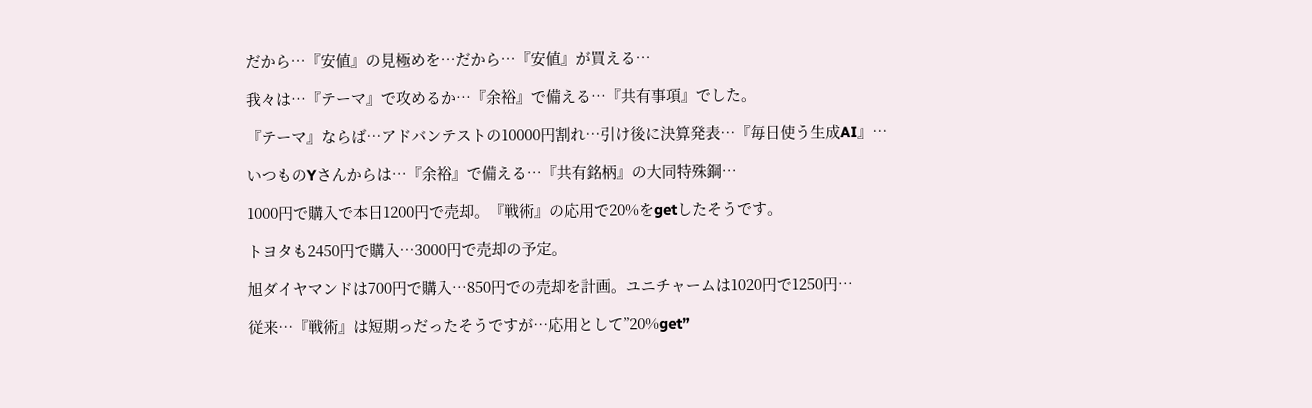だから…『安値』の見極めを…だから…『安値』が買える…

我々は…『テーマ』で攻めるか…『余裕』で備える…『共有事項』でした。

『テーマ』ならば…アドバンテストの10000円割れ…引け後に決算発表…『毎日使う生成AI』…

いつものYさんからは…『余裕』で備える…『共有銘柄』の大同特殊鋼…

1000円で購入で本日1200円で売却。『戦術』の応用で20%をgetしたそうです。

トヨタも2450円で購入…3000円で売却の予定。

旭ダイヤマンドは700円で購入…850円での売却を計画。ユニチャームは1020円で1250円…

従来…『戦術』は短期っだったそうですが…応用として”20%get”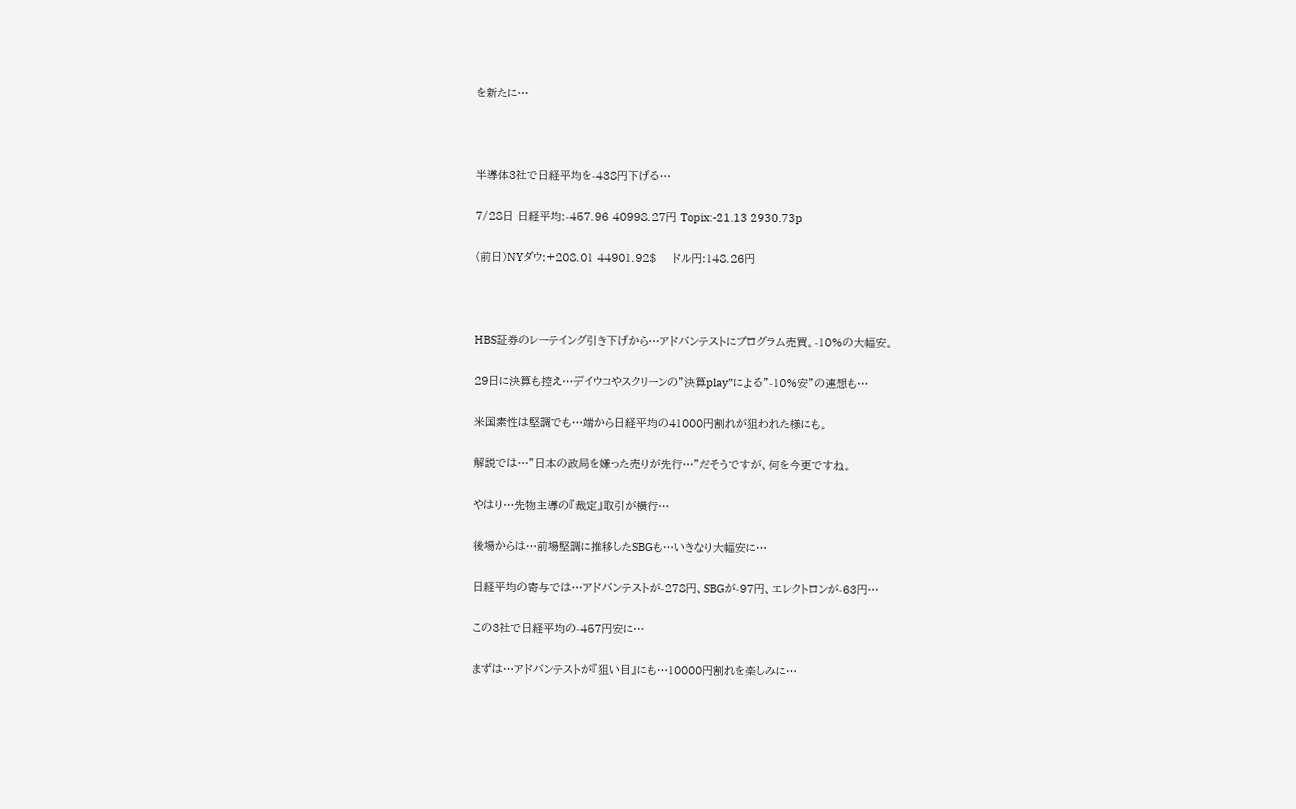を新たに…



半導体3社で日経平均を-438円下げる…

7/28日 日経平均:-457.96 40998.27円 Topix:-21.13 2930.73p

(前日)NYダウ:+208.01 44901.92$    ドル円:148.26円



HBS証券のレーテイング引き下げから…アドバンテストにプログラム売買。-10%の大幅安。

29日に決算も控え…デイウコやスクリーンの”決算play”による”-10%安”の連想も…

米国素性は堅調でも…端から日経平均の41000円割れが狙われた様にも。

解説では…”日本の政局を嫌った売りが先行…”だそうですが、何を今更ですね。

やはり…先物主導の『裁定』取引が横行…

後場からは…前場堅調に推移したSBGも…いきなり大幅安に…

日経平均の寄与では…アドバンテストが-278円、SBGが-97円、エレクトロンが-63円…

この3社で日経平均の-457円安に…

まずは…アドバンテストが『狙い目』にも…10000円割れを楽しみに…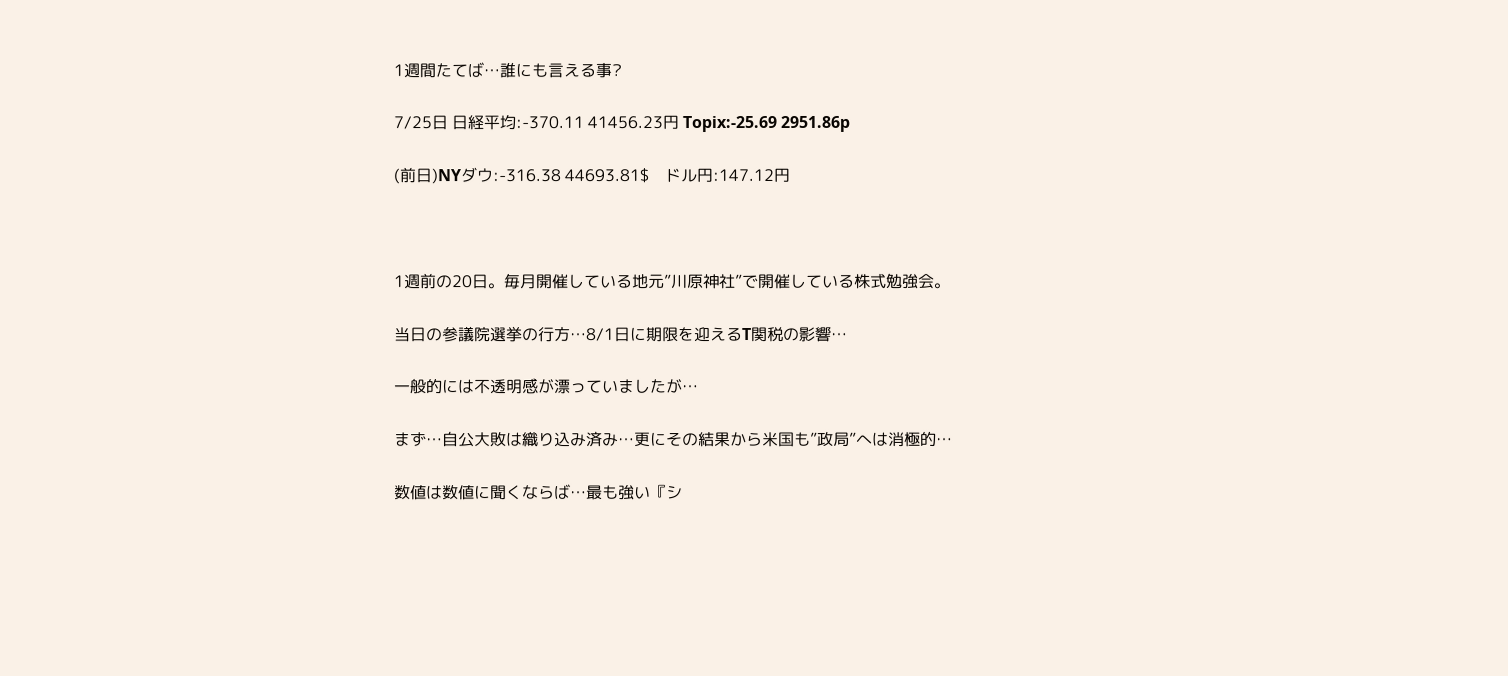1週間たてば…誰にも言える事?

7/25日 日経平均:-370.11 41456.23円 Topix:-25.69 2951.86p

(前日)NYダウ:-316.38 44693.81$    ドル円:147.12円



1週前の20日。毎月開催している地元”川原神社”で開催している株式勉強会。

当日の参議院選挙の行方…8/1日に期限を迎えるT関税の影響…

一般的には不透明感が漂っていましたが…

まず…自公大敗は織り込み済み…更にその結果から米国も”政局”へは消極的…

数値は数値に聞くならば…最も強い『シ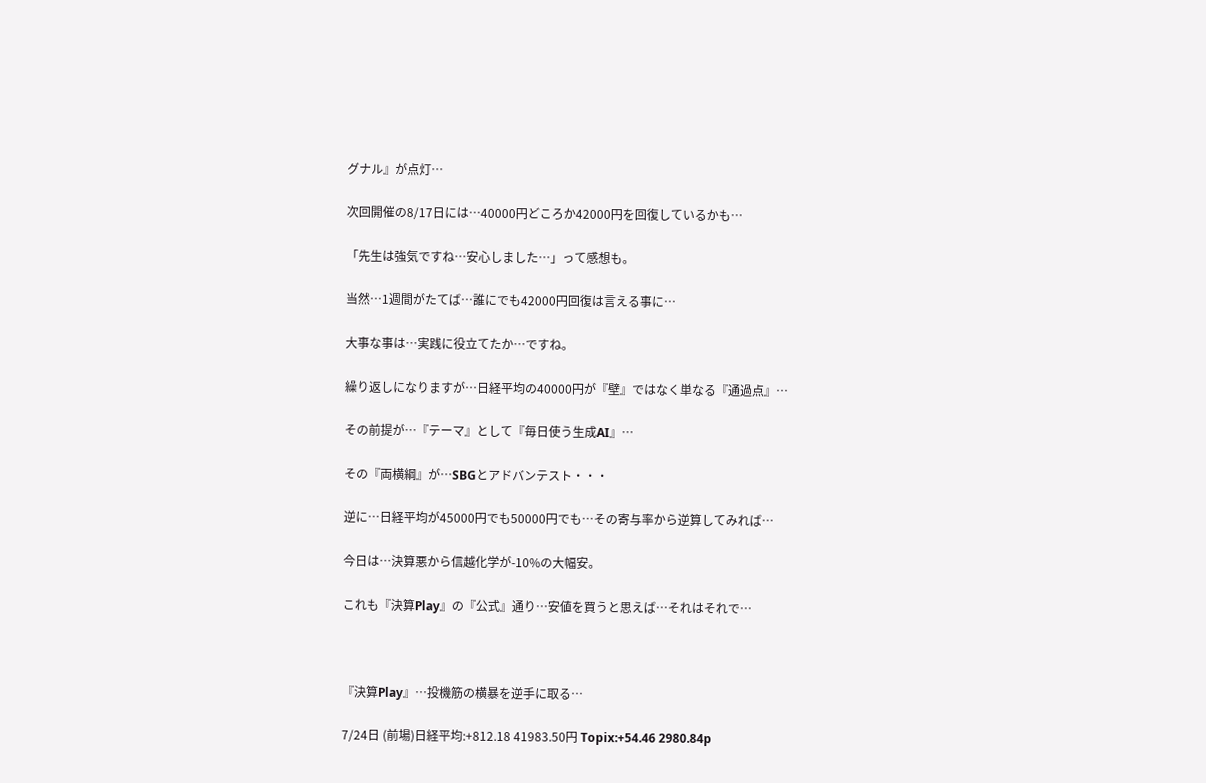グナル』が点灯…

次回開催の8/17日には…40000円どころか42000円を回復しているかも…

「先生は強気ですね…安心しました…」って感想も。

当然…1週間がたてば…誰にでも42000円回復は言える事に…

大事な事は…実践に役立てたか…ですね。

繰り返しになりますが…日経平均の40000円が『壁』ではなく単なる『通過点』…

その前提が…『テーマ』として『毎日使う生成AI』…

その『両横綱』が…SBGとアドバンテスト・・・

逆に…日経平均が45000円でも50000円でも…その寄与率から逆算してみれば…

今日は…決算悪から信越化学が-10%の大幅安。

これも『決算Play』の『公式』通り…安値を買うと思えば…それはそれで…



『決算Play』…投機筋の横暴を逆手に取る…

7/24日 (前場)日経平均:+812.18 41983.50円 Topix:+54.46 2980.84p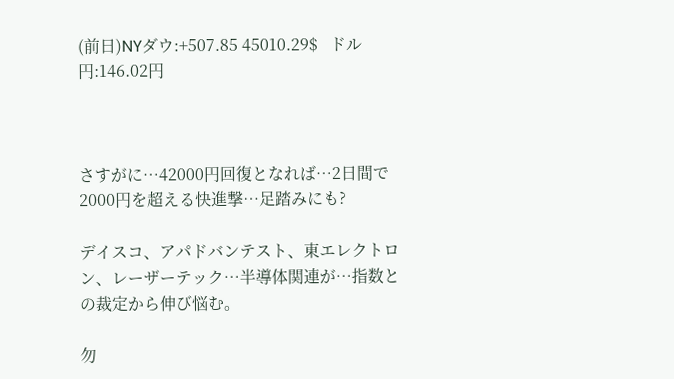(前日)NYダウ:+507.85 45010.29$   ドル円:146.02円



さすがに…42000円回復となれば…2日間で2000円を超える快進撃…足踏みにも?

デイスコ、アパドバンテスト、東エレクトロン、レーザーテック…半導体関連が…指数との裁定から伸び悩む。

勿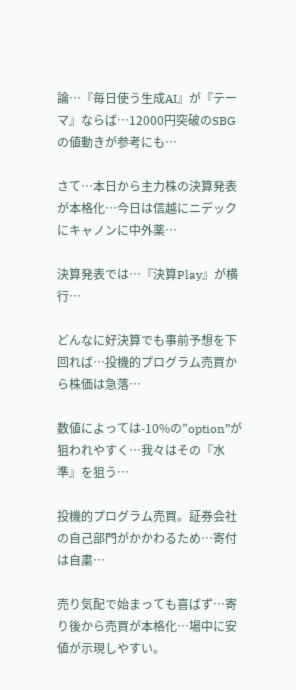論…『毎日使う生成AI』が『テーマ』ならば…12000円突破のSBGの値動きが参考にも…

さて…本日から主力株の決算発表が本格化…今日は信越にニデックにキャノンに中外薬…

決算発表では…『決算Play』が横行…

どんなに好決算でも事前予想を下回れば…投機的プログラム売買から株価は急落…

数値によっては-10%の”option”が狙われやすく…我々はその『水準』を狙う…

投機的プログラム売買。証券会社の自己部門がかかわるため…寄付は自粛…

売り気配で始まっても喜ばず…寄り後から売買が本格化…場中に安値が示現しやすい。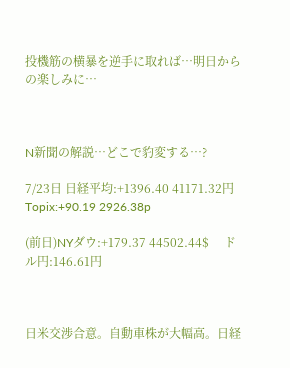投機筋の横暴を逆手に取れば…明日からの楽しみに…



N新聞の解説…どこで豹変する…?

7/23日 日経平均:+1396.40 41171.32円 Topix:+90.19 2926.38p

(前日)NYダウ:+179.37 44502.44$     ドル円:146.61円



日米交渉合意。自動車株が大幅高。日経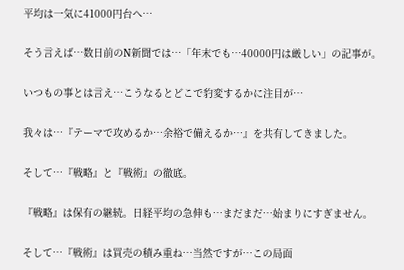平均は一気に41000円台へ…

そう言えば…数日前のN新聞では…「年末でも…40000円は厳しい」の記事が。

いつもの事とは言え…こうなるとどこで豹変するかに注目が…

我々は…『テーマで攻めるか…余裕で備えるか…』を共有してきました。

そして…『戦略』と『戦術』の徹底。

『戦略』は保有の継続。日経平均の急伸も…まだまだ…始まりにすぎません。

そして…『戦術』は買売の積み重ね…当然ですが…この局面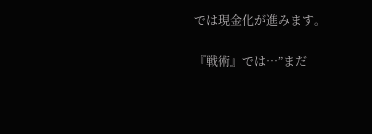では現金化が進みます。

『戦術』では…”まだ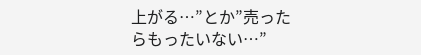上がる…”とか”売ったらもったいない…”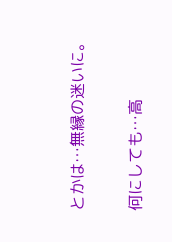とかは…無縁の迷いに。

何にしても…高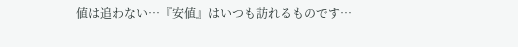値は追わない…『安値』はいつも訪れるものです…